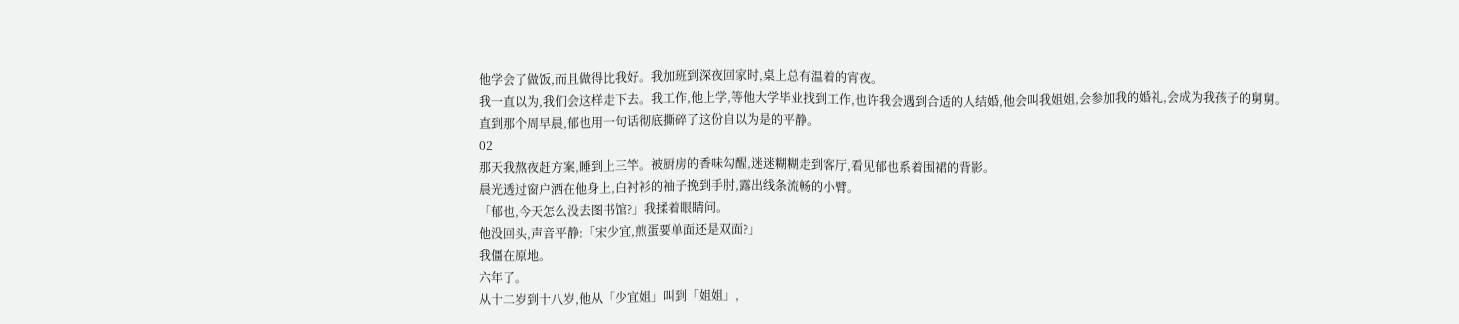他学会了做饭,而且做得比我好。我加班到深夜回家时,桌上总有温着的宵夜。
我一直以为,我们会这样走下去。我工作,他上学,等他大学毕业找到工作,也许我会遇到合适的人结婚,他会叫我姐姐,会参加我的婚礼,会成为我孩子的舅舅。
直到那个周早晨,郁也用一句话彻底撕碎了这份自以为是的平静。
02
那天我熬夜赶方案,睡到上三竿。被厨房的香味勾醒,迷迷糊糊走到客厅,看见郁也系着围裙的背影。
晨光透过窗户洒在他身上,白衬衫的袖子挽到手肘,露出线条流畅的小臂。
「郁也,今天怎么没去图书馆?」我揉着眼睛问。
他没回头,声音平静:「宋少宜,煎蛋要单面还是双面?」
我僵在原地。
六年了。
从十二岁到十八岁,他从「少宜姐」叫到「姐姐」,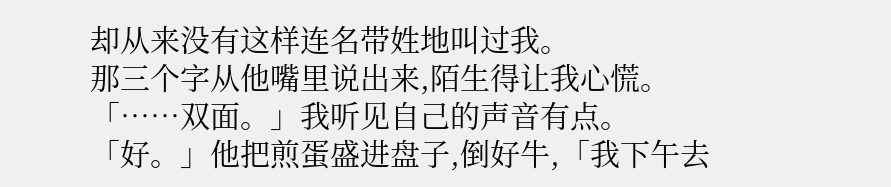却从来没有这样连名带姓地叫过我。
那三个字从他嘴里说出来,陌生得让我心慌。
「……双面。」我听见自己的声音有点。
「好。」他把煎蛋盛进盘子,倒好牛,「我下午去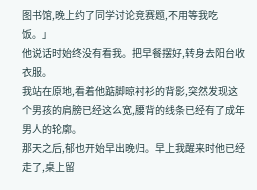图书馆,晚上约了同学讨论竞赛题,不用等我吃饭。」
他说话时始终没有看我。把早餐摆好,转身去阳台收衣服。
我站在原地,看着他踮脚晾衬衫的背影,突然发现这个男孩的肩膀已经这么宽,腰背的线条已经有了成年男人的轮廓。
那天之后,郁也开始早出晚归。早上我醒来时他已经走了,桌上留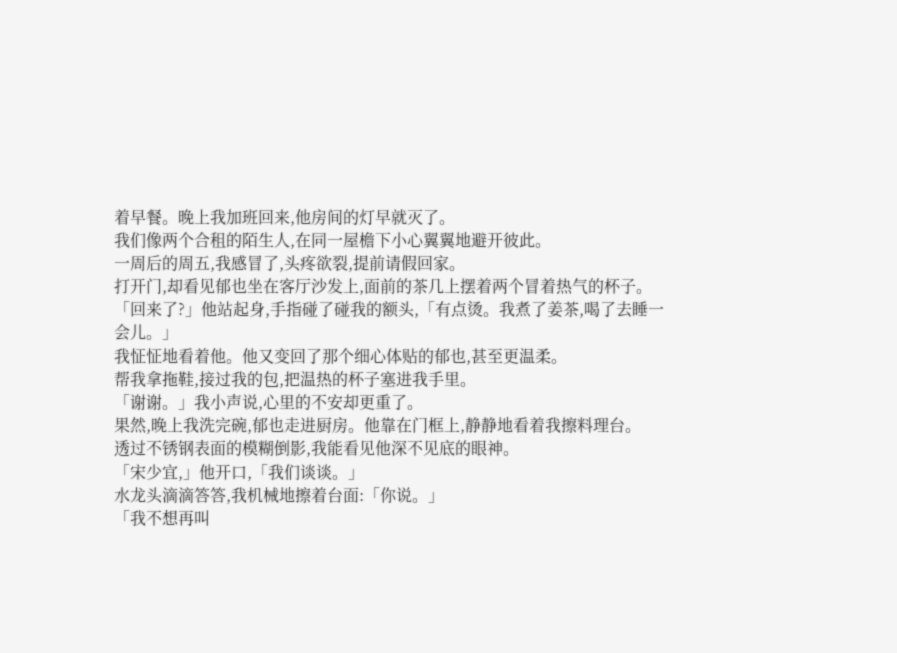着早餐。晚上我加班回来,他房间的灯早就灭了。
我们像两个合租的陌生人,在同一屋檐下小心翼翼地避开彼此。
一周后的周五,我感冒了,头疼欲裂,提前请假回家。
打开门,却看见郁也坐在客厅沙发上,面前的茶几上摆着两个冒着热气的杯子。
「回来了?」他站起身,手指碰了碰我的额头,「有点烫。我煮了姜茶,喝了去睡一会儿。」
我怔怔地看着他。他又变回了那个细心体贴的郁也,甚至更温柔。
帮我拿拖鞋,接过我的包,把温热的杯子塞进我手里。
「谢谢。」我小声说,心里的不安却更重了。
果然,晚上我洗完碗,郁也走进厨房。他靠在门框上,静静地看着我擦料理台。
透过不锈钢表面的模糊倒影,我能看见他深不见底的眼神。
「宋少宜,」他开口,「我们谈谈。」
水龙头滴滴答答,我机械地擦着台面:「你说。」
「我不想再叫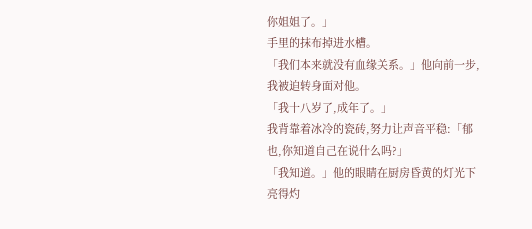你姐姐了。」
手里的抹布掉进水槽。
「我们本来就没有血缘关系。」他向前一步,我被迫转身面对他。
「我十八岁了,成年了。」
我背靠着冰冷的瓷砖,努力让声音平稳:「郁也,你知道自己在说什么吗?」
「我知道。」他的眼睛在厨房昏黄的灯光下亮得灼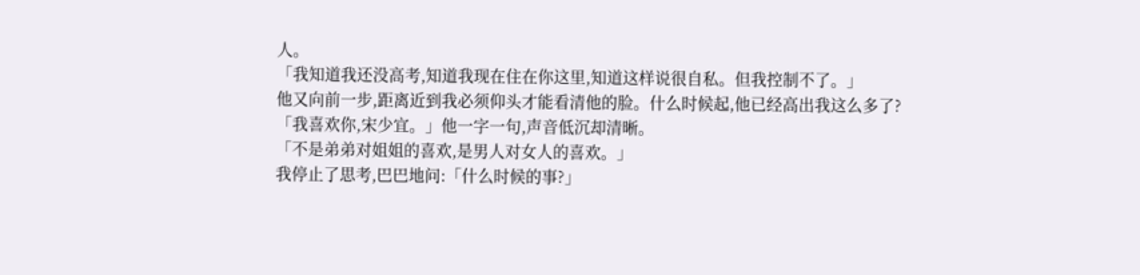人。
「我知道我还没高考,知道我现在住在你这里,知道这样说很自私。但我控制不了。」
他又向前一步,距离近到我必须仰头才能看清他的脸。什么时候起,他已经高出我这么多了?
「我喜欢你,宋少宜。」他一字一句,声音低沉却清晰。
「不是弟弟对姐姐的喜欢,是男人对女人的喜欢。」
我停止了思考,巴巴地问:「什么时候的事?」